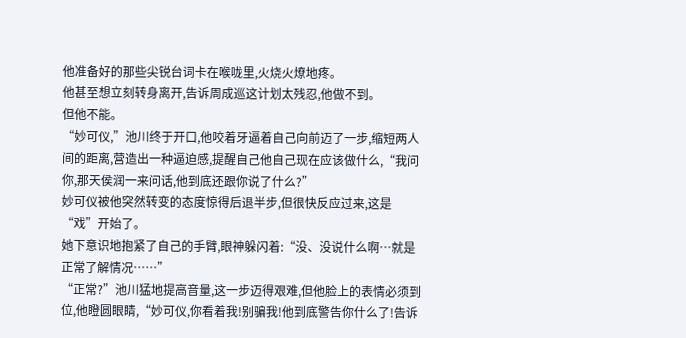他准备好的那些尖锐台词卡在喉咙里,火烧火燎地疼。
他甚至想立刻转身离开,告诉周成巡这计划太残忍,他做不到。
但他不能。
“妙可仪,”池川终于开口,他咬着牙逼着自己向前迈了一步,缩短两人间的距离,营造出一种逼迫感,提醒自己他自己现在应该做什么,“我问你,那天侯润一来问话,他到底还跟你说了什么?”
妙可仪被他突然转变的态度惊得后退半步,但很快反应过来,这是“戏”开始了。
她下意识地抱紧了自己的手臂,眼神躲闪着:“没、没说什么啊…就是正常了解情况……”
“正常?”池川猛地提高音量,这一步迈得艰难,但他脸上的表情必须到位,他瞪圆眼睛,“妙可仪,你看着我!别骗我!他到底警告你什么了!告诉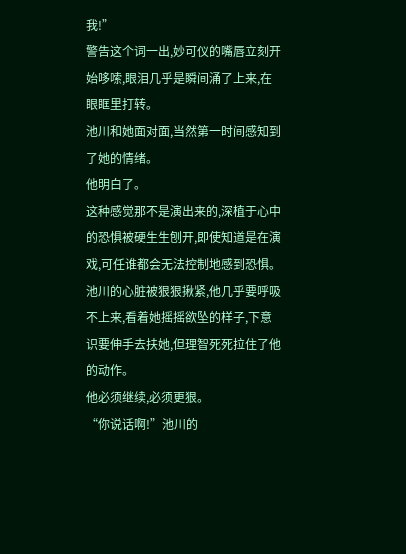我!”
警告这个词一出,妙可仪的嘴唇立刻开始哆嗦,眼泪几乎是瞬间涌了上来,在眼眶里打转。
池川和她面对面,当然第一时间感知到了她的情绪。
他明白了。
这种感觉那不是演出来的,深植于心中的恐惧被硬生生刨开,即使知道是在演戏,可任谁都会无法控制地感到恐惧。
池川的心脏被狠狠揪紧,他几乎要呼吸不上来,看着她摇摇欲坠的样子,下意识要伸手去扶她,但理智死死拉住了他的动作。
他必须继续,必须更狠。
“你说话啊!”池川的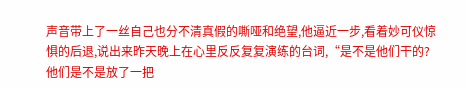声音带上了一丝自己也分不清真假的嘶哑和绝望,他逼近一步,看着妙可仪惊惧的后退,说出来昨天晚上在心里反反复复演练的台词,“是不是他们干的?他们是不是放了一把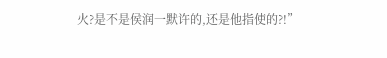火?是不是侯润一默许的,还是他指使的?!”